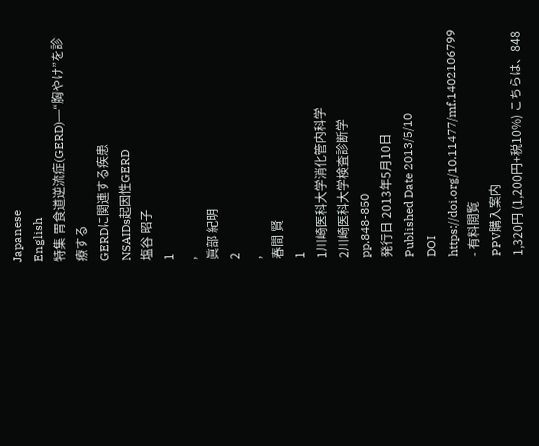Japanese
English
特集 胃食道逆流症(GERD)―“胸やけ”を診療する
GERDに関連する疾患
NSAIDs起因性GERD
塩谷 昭子
1
,
眞部 紀明
2
,
春間 賢
1
1川崎医科大学消化管内科学
2川崎医科大学検査診断学
pp.848-850
発行日 2013年5月10日
Published Date 2013/5/10
DOI https://doi.org/10.11477/mf.1402106799
- 有料閲覧
PPV購入案内
1,320円 (1,200円+税10%) こちらは、848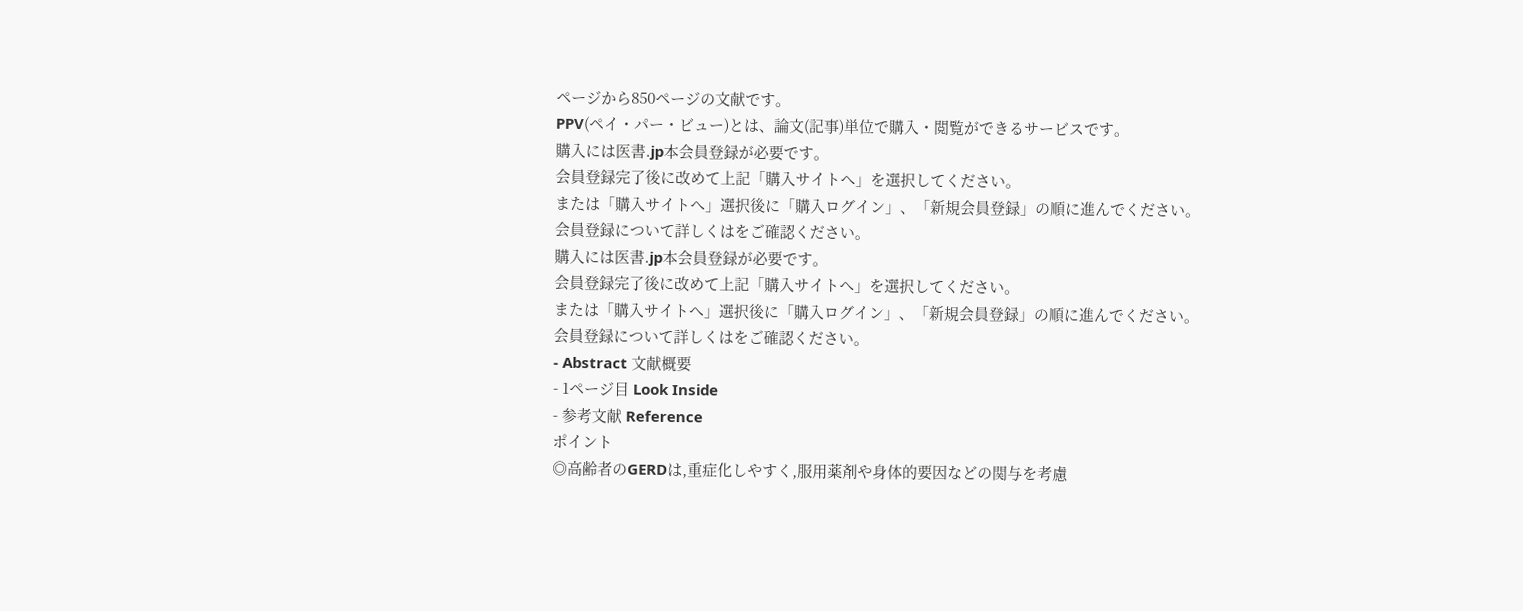ページから850ページの文献です。
PPV(ペイ・パー・ビュー)とは、論文(記事)単位で購入・閲覧ができるサービスです。
購入には医書.jp本会員登録が必要です。
会員登録完了後に改めて上記「購入サイトへ」を選択してください。
または「購入サイトへ」選択後に「購入ログイン」、「新規会員登録」の順に進んでください。
会員登録について詳しくはをご確認ください。
購入には医書.jp本会員登録が必要です。
会員登録完了後に改めて上記「購入サイトへ」を選択してください。
または「購入サイトへ」選択後に「購入ログイン」、「新規会員登録」の順に進んでください。
会員登録について詳しくはをご確認ください。
- Abstract 文献概要
- 1ページ目 Look Inside
- 参考文献 Reference
ポイント
◎高齢者のGERDは,重症化しやすく,服用薬剤や身体的要因などの関与を考慮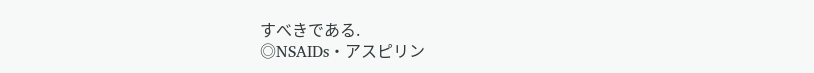すべきである.
◎NSAIDs・アスピリン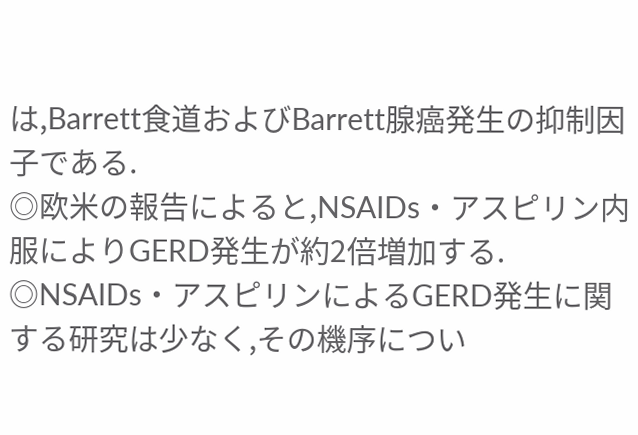は,Barrett食道およびBarrett腺癌発生の抑制因子である.
◎欧米の報告によると,NSAIDs・アスピリン内服によりGERD発生が約2倍増加する.
◎NSAIDs・アスピリンによるGERD発生に関する研究は少なく,その機序につい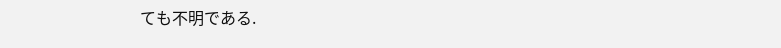ても不明である.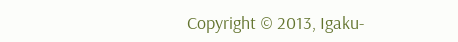Copyright © 2013, Igaku-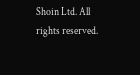Shoin Ltd. All rights reserved.